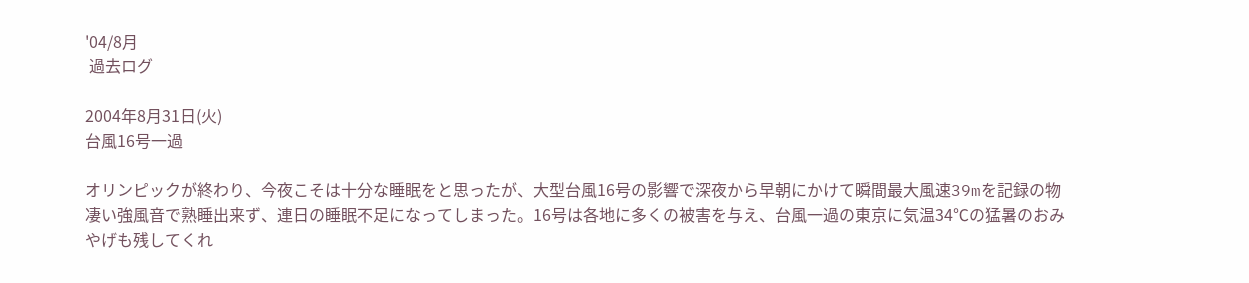'04/8月
 過去ログ

2004年8月31日(火)
台風16号一過

オリンピックが終わり、今夜こそは十分な睡眠をと思ったが、大型台風16号の影響で深夜から早朝にかけて瞬間最大風速39mを記録の物凄い強風音で熟睡出来ず、連日の睡眠不足になってしまった。16号は各地に多くの被害を与え、台風一過の東京に気温34℃の猛暑のおみやげも残してくれ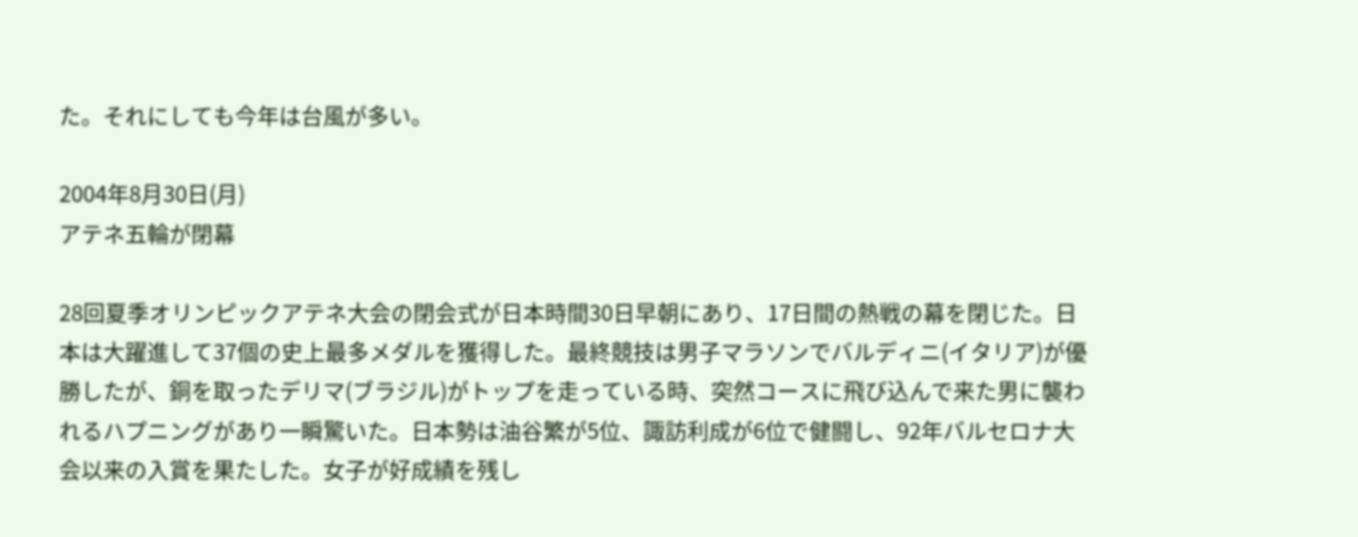た。それにしても今年は台風が多い。

2004年8月30日(月)
アテネ五輪が閉幕

28回夏季オリンピックアテネ大会の閉会式が日本時間30日早朝にあり、17日間の熱戦の幕を閉じた。日本は大躍進して37個の史上最多メダルを獲得した。最終競技は男子マラソンでバルディニ(イタリア)が優勝したが、銅を取ったデリマ(ブラジル)がトップを走っている時、突然コースに飛び込んで来た男に襲われるハプニングがあり一瞬驚いた。日本勢は油谷繁が5位、諏訪利成が6位で健闘し、92年バルセロナ大会以来の入賞を果たした。女子が好成績を残し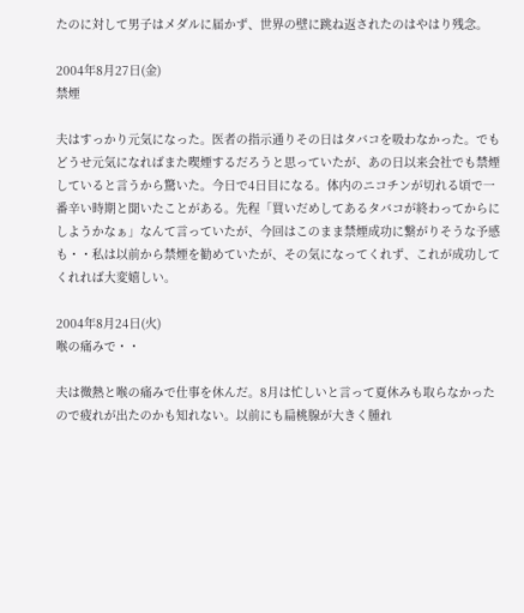たのに対して男子はメダルに届かず、世界の壁に跳ね返されたのはやはり残念。

2004年8月27日(金)
禁煙

夫はすっかり元気になった。医者の指示通りその日はタバコを吸わなかった。でもどうせ元気になればまた喫煙するだろうと思っていたが、あの日以来会社でも禁煙していると言うから驚いた。今日で4日目になる。体内のニコチンが切れる頃で一番辛い時期と聞いたことがある。先程「買いだめしてあるタバコが終わってからにしようかなぁ」なんて言っていたが、今回はこのまま禁煙成功に繋がりそうな予感も・・私は以前から禁煙を勧めていたが、その気になってくれず、これが成功してくれれば大変嬉しい。

2004年8月24日(火)
喉の痛みで・・

夫は微熱と喉の痛みで仕事を休んだ。8月は忙しいと言って夏休みも取らなかったので疲れが出たのかも知れない。以前にも扁桃腺が大きく腫れ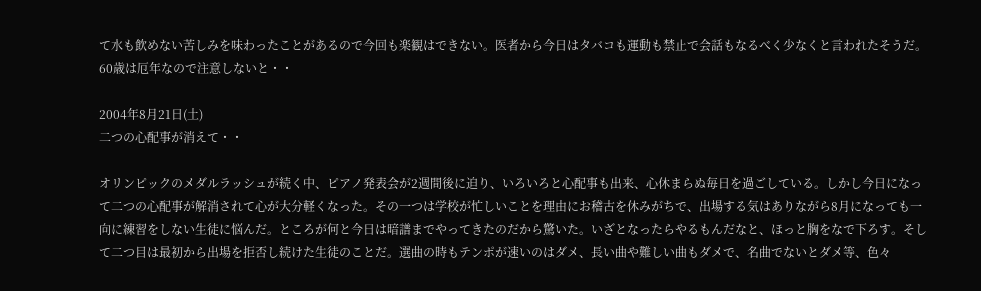て水も飲めない苦しみを味わったことがあるので今回も楽観はできない。医者から今日はタバコも運動も禁止で会話もなるべく少なくと言われたそうだ。   60歳は厄年なので注意しないと・・

2004年8月21日(土)
二つの心配事が消えて・・

オリンピックのメダルラッシュが続く中、ピアノ発表会が2週間後に迫り、いろいろと心配事も出来、心休まらぬ毎日を過ごしている。しかし今日になって二つの心配事が解消されて心が大分軽くなった。その一つは学校が忙しいことを理由にお稽古を休みがちで、出場する気はありながら8月になっても一向に練習をしない生徒に悩んだ。ところが何と今日は暗譜までやってきたのだから驚いた。いざとなったらやるもんだなと、ほっと胸をなで下ろす。そして二つ目は最初から出場を拒否し続けた生徒のことだ。選曲の時もテンポが速いのはダメ、長い曲や難しい曲もダメで、名曲でないとダメ等、色々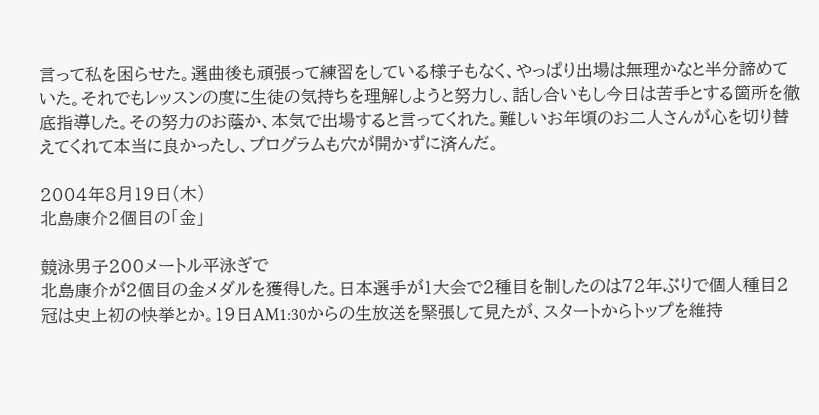言って私を困らせた。選曲後も頑張って練習をしている様子もなく、やっぱり出場は無理かなと半分諦めていた。それでもレッスンの度に生徒の気持ちを理解しようと努力し、話し合いもし今日は苦手とする箇所を徹底指導した。その努力のお蔭か、本気で出場すると言ってくれた。難しいお年頃のお二人さんが心を切り替えてくれて本当に良かったし、プログラムも穴が開かずに済んだ。

2004年8月19日(木)
北島康介2個目の「金」

競泳男子200メートル平泳ぎで
北島康介が2個目の金メダルを獲得した。日本選手が1大会で2種目を制したのは72年ぶりで個人種目2冠は史上初の快挙とか。19日AM1:30からの生放送を緊張して見たが、スタートからトップを維持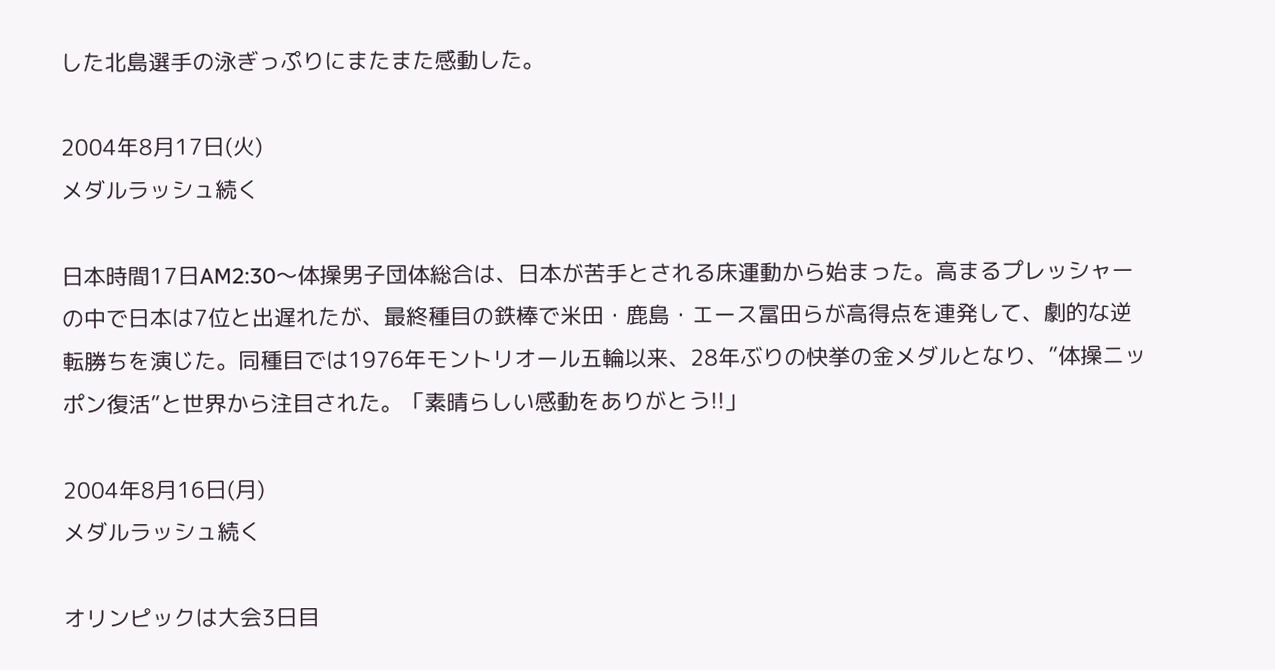した北島選手の泳ぎっぷりにまたまた感動した。

2004年8月17日(火)
メダルラッシュ続く

日本時間17日AM2:30〜体操男子団体総合は、日本が苦手とされる床運動から始まった。高まるプレッシャーの中で日本は7位と出遅れたが、最終種目の鉄棒で米田・鹿島・エース冨田らが高得点を連発して、劇的な逆転勝ちを演じた。同種目では1976年モントリオール五輪以来、28年ぶりの快挙の金メダルとなり、”体操ニッポン復活”と世界から注目された。「素晴らしい感動をありがとう!!」

2004年8月16日(月)
メダルラッシュ続く

オリンピックは大会3日目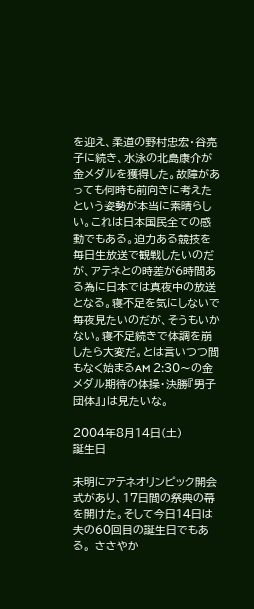を迎え、柔道の野村忠宏・谷亮子に続き、水泳の北島康介が金メダルを獲得した。故障があっても何時も前向きに考えたという姿勢が本当に素晴らしい。これは日本国民全ての感動でもある。迫力ある競技を毎日生放送で観戦したいのだが、アテネとの時差が6時間ある為に日本では真夜中の放送となる。寝不足を気にしないで毎夜見たいのだが、そうもいかない。寝不足続きで体調を崩したら大変だ。とは言いつつ間もなく始まるAM 2:30〜の金メダル期待の体操・決勝『男子団体』」は見たいな。

2004年8月14日(土)
誕生日

未明にアテネオリンピック開会式があり、17日間の祭典の幕を開けた。そして今日14日は夫の60回目の誕生日でもある。 ささやか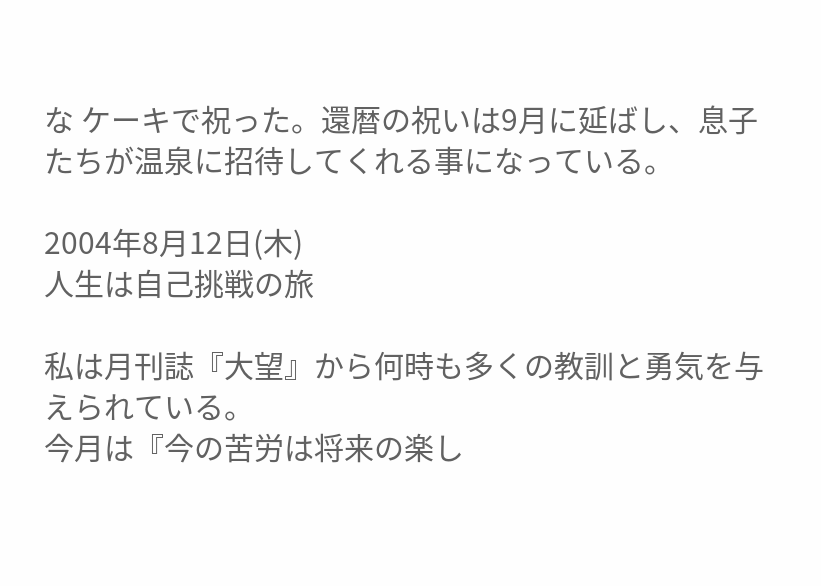な ケーキで祝った。還暦の祝いは9月に延ばし、息子たちが温泉に招待してくれる事になっている。

2004年8月12日(木)
人生は自己挑戦の旅

私は月刊誌『大望』から何時も多くの教訓と勇気を与えられている。
今月は『今の苦労は将来の楽し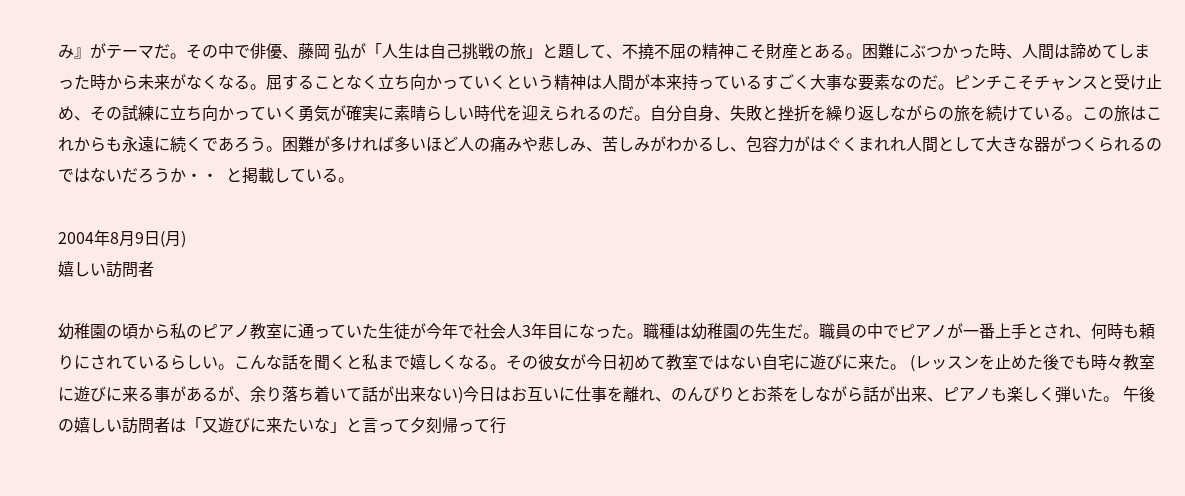み』がテーマだ。その中で俳優、藤岡 弘が「人生は自己挑戦の旅」と題して、不撓不屈の精神こそ財産とある。困難にぶつかった時、人間は諦めてしまった時から未来がなくなる。屈することなく立ち向かっていくという精神は人間が本来持っているすごく大事な要素なのだ。ピンチこそチャンスと受け止め、その試練に立ち向かっていく勇気が確実に素晴らしい時代を迎えられるのだ。自分自身、失敗と挫折を繰り返しながらの旅を続けている。この旅はこれからも永遠に続くであろう。困難が多ければ多いほど人の痛みや悲しみ、苦しみがわかるし、包容力がはぐくまれれ人間として大きな器がつくられるのではないだろうか・・  と掲載している。

2004年8月9日(月)
嬉しい訪問者

幼稚園の頃から私のピアノ教室に通っていた生徒が今年で社会人3年目になった。職種は幼稚園の先生だ。職員の中でピアノが一番上手とされ、何時も頼りにされているらしい。こんな話を聞くと私まで嬉しくなる。その彼女が今日初めて教室ではない自宅に遊びに来た。 (レッスンを止めた後でも時々教室に遊びに来る事があるが、余り落ち着いて話が出来ない)今日はお互いに仕事を離れ、のんびりとお茶をしながら話が出来、ピアノも楽しく弾いた。 午後の嬉しい訪問者は「又遊びに来たいな」と言って夕刻帰って行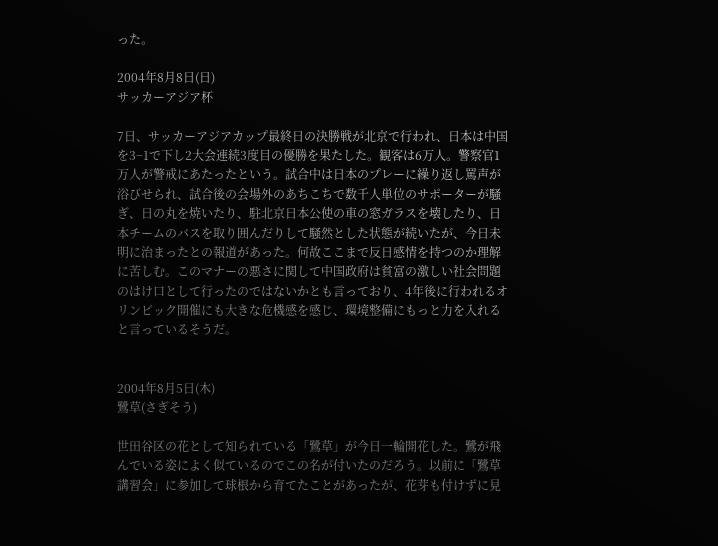った。

2004年8月8日(日)
サッカーアジア杯

7日、サッカーアジアカップ最終日の決勝戦が北京で行われ、日本は中国を3−1で下し2大会連続3度目の優勝を果たした。観客は6万人。警察官1万人が警戒にあたったという。試合中は日本のプレーに繰り返し罵声が浴びせられ、試合後の会場外のあちこちで数千人単位のサポーターが騒ぎ、日の丸を焼いたり、駐北京日本公使の車の窓ガラスを壊したり、日本チームのバスを取り囲んだりして騒然とした状態が続いたが、今日未明に治まったとの報道があった。何故ここまで反日感情を持つのか理解に苦しむ。このマナーの悪さに関して中国政府は貧富の激しい社会問題のはけ口として行ったのではないかとも言っており、4年後に行われるオリンピック開催にも大きな危機感を感じ、環境整備にもっと力を入れると言っているそうだ。


2004年8月5日(木)
鷺草(さぎそう)

世田谷区の花として知られている「鷺草」が今日一輪開花した。鷺が飛んでいる姿によく似ているのでこの名が付いたのだろう。以前に「鷺草講習会」に参加して球根から育てたことがあったが、花芽も付けずに見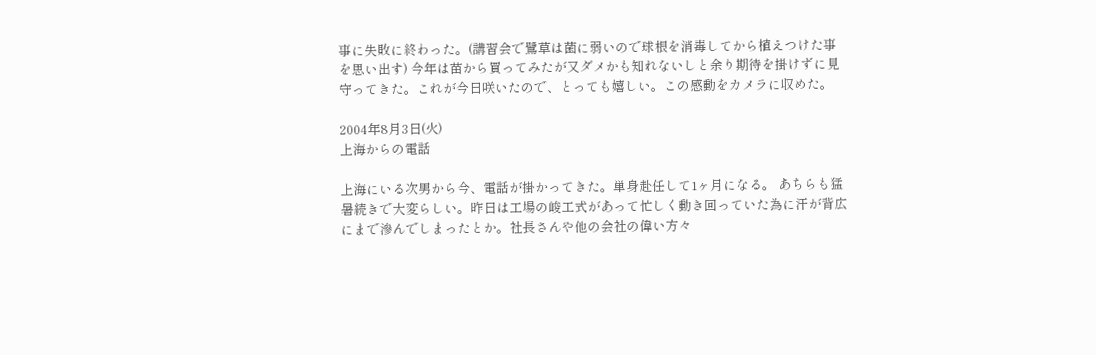事に失敗に終わった。(講習会で鷺草は菌に弱いので球根を消毒してから植えつけた事を思い出す) 今年は苗から買ってみたが又ダメかも知れないしと余り期待を掛けずに見守ってきた。これが今日咲いたので、とっても嬉しい。この感動をカメラに収めた。

2004年8月3日(火)
上海からの電話

上海にいる次男から今、電話が掛かってきた。単身赴任して1ヶ月になる。 あちらも猛暑続きで大変らしい。昨日は工場の峻工式があって忙しく動き回っていた為に汗が背広にまで滲んでしまったとか。社長さんや他の会社の偉い方々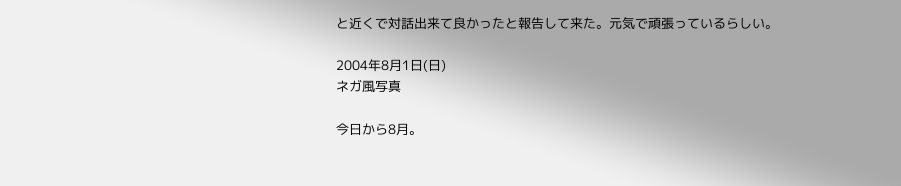と近くで対話出来て良かったと報告して来た。元気で頑張っているらしい。

2004年8月1日(日)
ネガ風写真

今日から8月。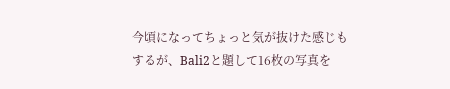今頃になってちょっと気が抜けた感じもするが、Bali2と題して16枚の写真を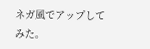ネガ風でアップしてみた。